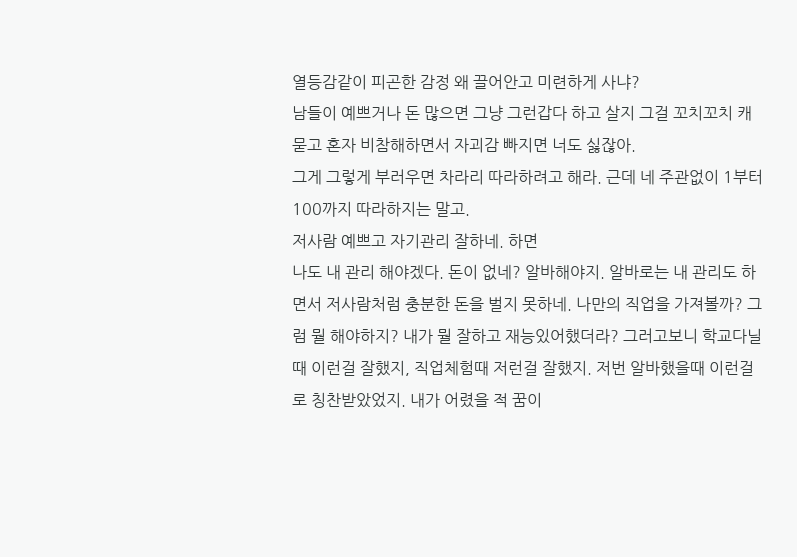열등감같이 피곤한 감정 왜 끌어안고 미련하게 사냐?
남들이 예쁘거나 돈 많으면 그냥 그런갑다 하고 살지 그걸 꼬치꼬치 캐묻고 혼자 비참해하면서 자괴감 빠지면 너도 싫잖아.
그게 그렇게 부러우면 차라리 따라하려고 해라. 근데 네 주관없이 1부터 100까지 따라하지는 말고.
저사람 예쁘고 자기관리 잘하네. 하면
나도 내 관리 해야겠다. 돈이 없네? 알바해야지. 알바로는 내 관리도 하면서 저사람처럼 충분한 돈을 벌지 못하네. 나만의 직업을 가져볼까? 그럼 뭘 해야하지? 내가 뭘 잘하고 재능있어했더라? 그러고보니 학교다닐때 이런걸 잘했지, 직업체험때 저런걸 잘했지. 저번 알바했을때 이런걸로 칭찬받았었지. 내가 어렸을 적 꿈이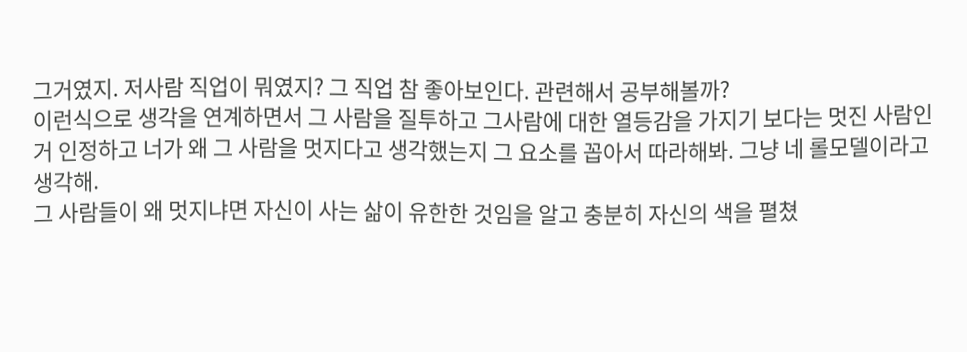그거였지. 저사람 직업이 뭐였지? 그 직업 참 좋아보인다. 관련해서 공부해볼까?
이런식으로 생각을 연계하면서 그 사람을 질투하고 그사람에 대한 열등감을 가지기 보다는 멋진 사람인거 인정하고 너가 왜 그 사람을 멋지다고 생각했는지 그 요소를 꼽아서 따라해봐. 그냥 네 롤모델이라고 생각해.
그 사람들이 왜 멋지냐면 자신이 사는 삶이 유한한 것임을 알고 충분히 자신의 색을 펼쳤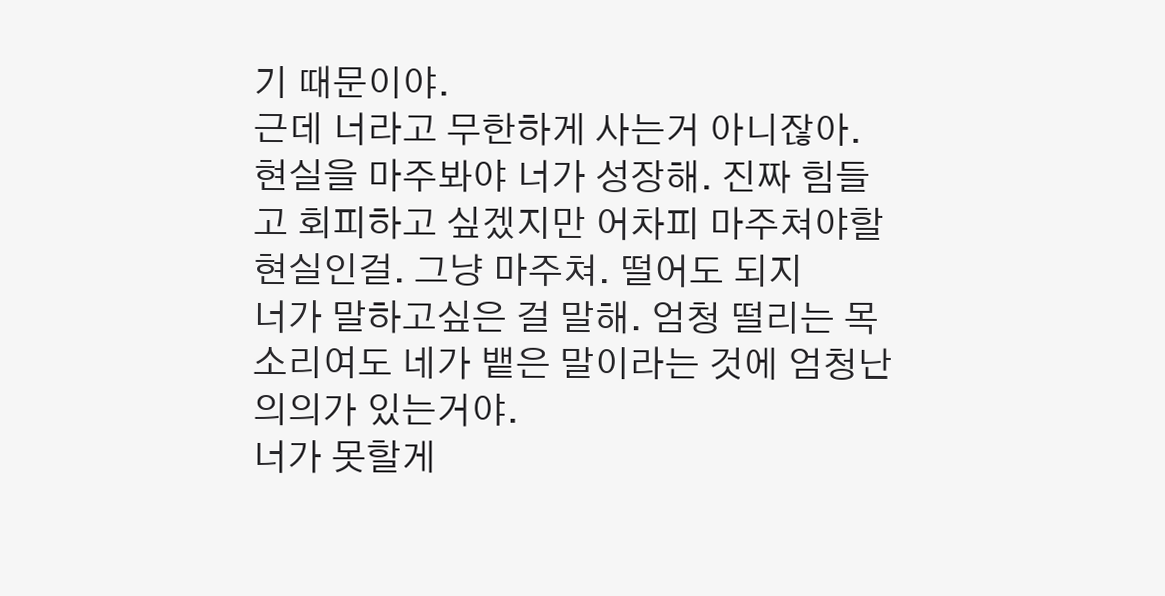기 때문이야.
근데 너라고 무한하게 사는거 아니잖아.
현실을 마주봐야 너가 성장해. 진짜 힘들고 회피하고 싶겠지만 어차피 마주쳐야할 현실인걸. 그냥 마주쳐. 떨어도 되지
너가 말하고싶은 걸 말해. 엄청 떨리는 목소리여도 네가 뱉은 말이라는 것에 엄청난 의의가 있는거야.
너가 못할게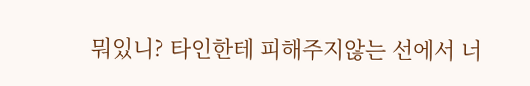뭐있니? 타인한테 피해주지않는 선에서 너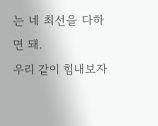는 네 최선을 다하면 돼.
우리 같이 힘내보자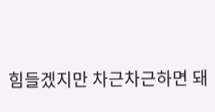힘들겠지만 차근차근하면 돼